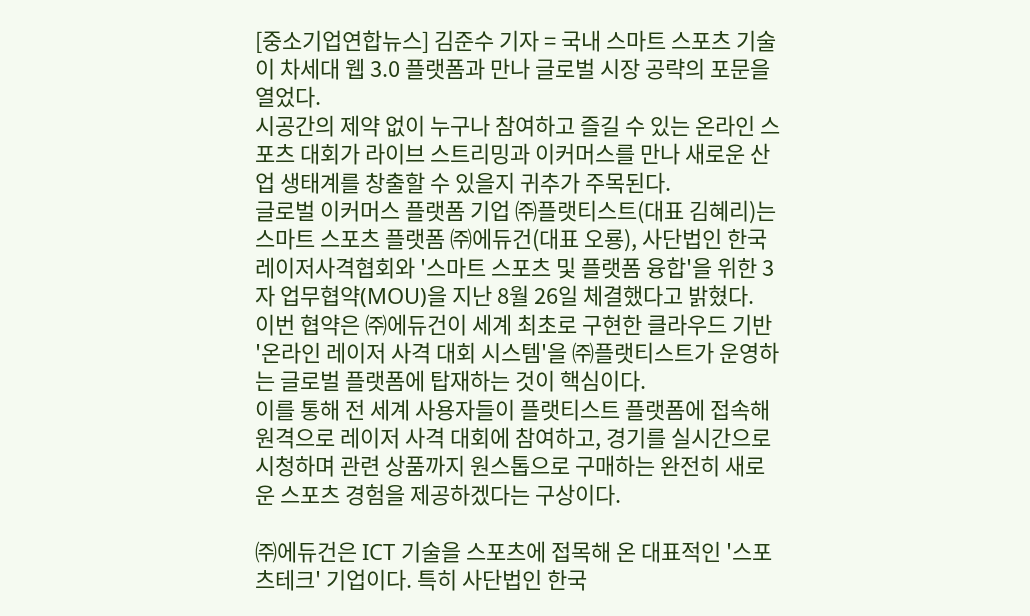[중소기업연합뉴스] 김준수 기자 = 국내 스마트 스포츠 기술이 차세대 웹 3.0 플랫폼과 만나 글로벌 시장 공략의 포문을 열었다.
시공간의 제약 없이 누구나 참여하고 즐길 수 있는 온라인 스포츠 대회가 라이브 스트리밍과 이커머스를 만나 새로운 산업 생태계를 창출할 수 있을지 귀추가 주목된다.
글로벌 이커머스 플랫폼 기업 ㈜플랫티스트(대표 김혜리)는 스마트 스포츠 플랫폼 ㈜에듀건(대표 오룡), 사단법인 한국레이저사격협회와 '스마트 스포츠 및 플랫폼 융합'을 위한 3자 업무협약(MOU)을 지난 8월 26일 체결했다고 밝혔다.
이번 협약은 ㈜에듀건이 세계 최초로 구현한 클라우드 기반 '온라인 레이저 사격 대회 시스템'을 ㈜플랫티스트가 운영하는 글로벌 플랫폼에 탑재하는 것이 핵심이다.
이를 통해 전 세계 사용자들이 플랫티스트 플랫폼에 접속해 원격으로 레이저 사격 대회에 참여하고, 경기를 실시간으로 시청하며 관련 상품까지 원스톱으로 구매하는 완전히 새로운 스포츠 경험을 제공하겠다는 구상이다.

㈜에듀건은 ICT 기술을 스포츠에 접목해 온 대표적인 '스포츠테크' 기업이다. 특히 사단법인 한국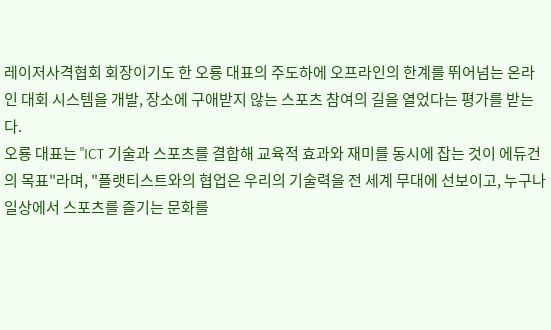레이저사격협회 회장이기도 한 오룡 대표의 주도하에 오프라인의 한계를 뛰어넘는 온라인 대회 시스템을 개발, 장소에 구애받지 않는 스포츠 참여의 길을 열었다는 평가를 받는다.
오룡 대표는 "ICT 기술과 스포츠를 결합해 교육적 효과와 재미를 동시에 잡는 것이 에듀건의 목표"라며, "플랫티스트와의 협업은 우리의 기술력을 전 세계 무대에 선보이고, 누구나 일상에서 스포츠를 즐기는 문화를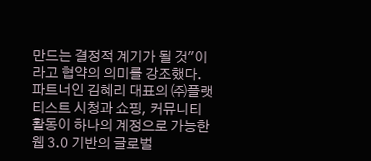만드는 결정적 계기가 될 것"이라고 협약의 의미를 강조했다.
파트너인 김혜리 대표의 ㈜플랫티스트 시청과 쇼핑, 커뮤니티 활동이 하나의 계정으로 가능한 웹 3.0 기반의 글로벌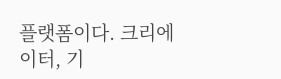플랫폼이다. 크리에이터, 기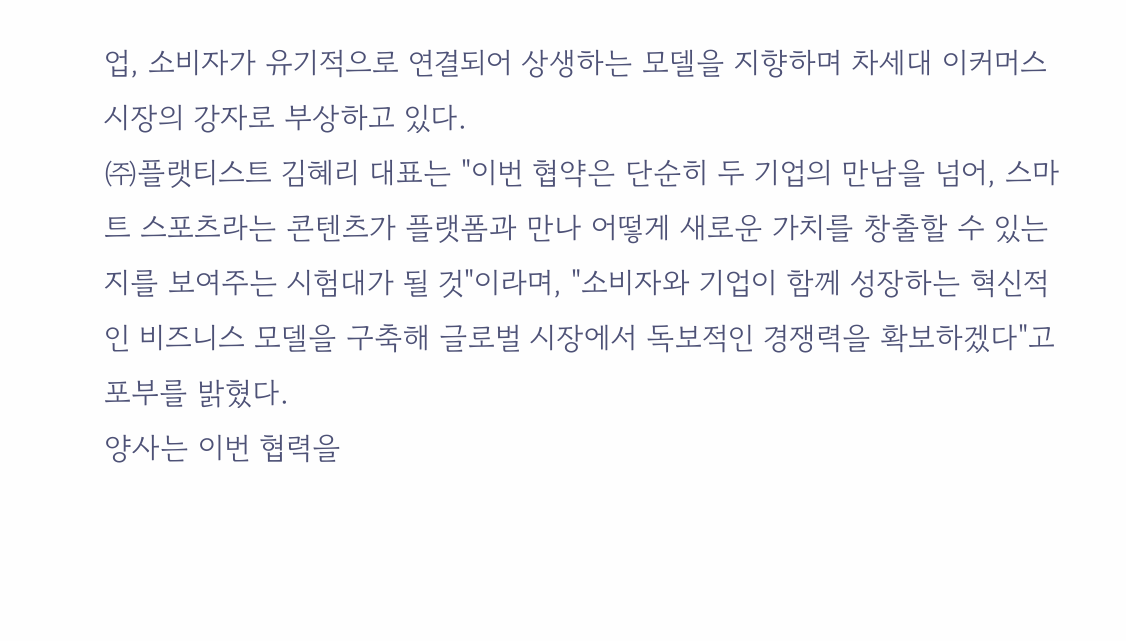업, 소비자가 유기적으로 연결되어 상생하는 모델을 지향하며 차세대 이커머스 시장의 강자로 부상하고 있다.
㈜플랫티스트 김혜리 대표는 "이번 협약은 단순히 두 기업의 만남을 넘어, 스마트 스포츠라는 콘텐츠가 플랫폼과 만나 어떻게 새로운 가치를 창출할 수 있는지를 보여주는 시험대가 될 것"이라며, "소비자와 기업이 함께 성장하는 혁신적인 비즈니스 모델을 구축해 글로벌 시장에서 독보적인 경쟁력을 확보하겠다"고 포부를 밝혔다.
양사는 이번 협력을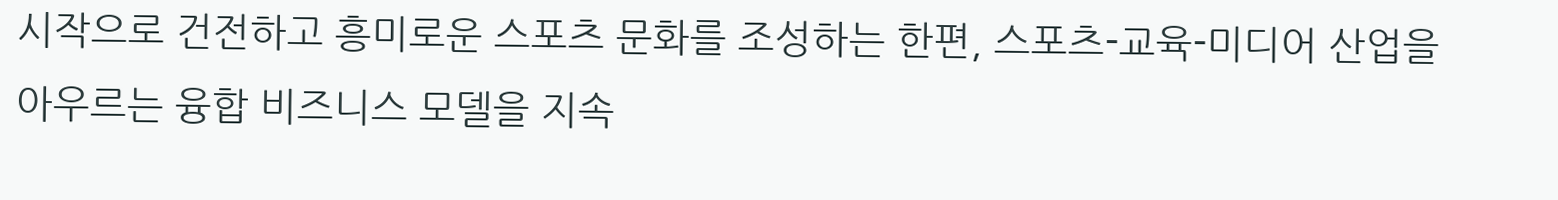시작으로 건전하고 흥미로운 스포츠 문화를 조성하는 한편, 스포츠-교육-미디어 산업을 아우르는 융합 비즈니스 모델을 지속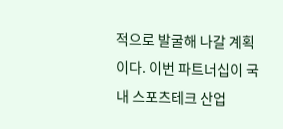적으로 발굴해 나갈 계획이다. 이번 파트너십이 국내 스포츠테크 산업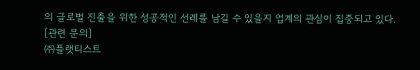의 글로벌 진출을 위한 성공적인 선례를 남길 수 있을지 업계의 관심이 집중되고 있다.
[관련 문의]
㈜플랫티스트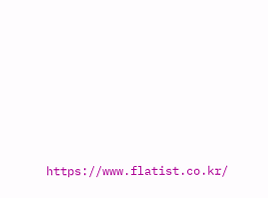https://www.flatist.co.kr/